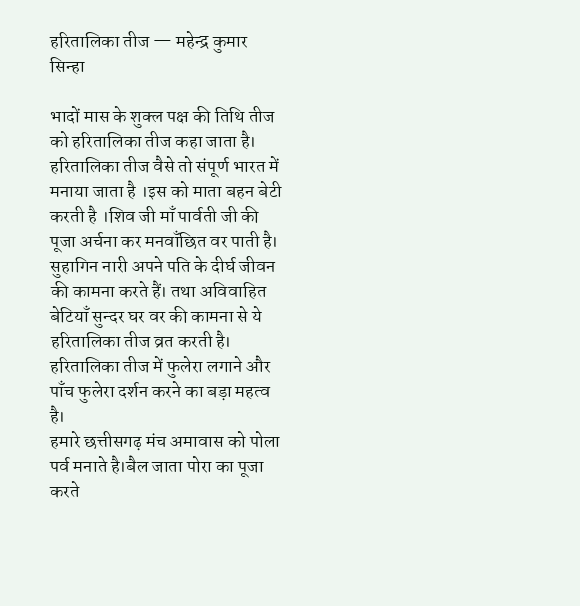हरितालिका तीज — महेन्द्र कुमार सिन्हा

भादों मास के शुक्ल पक्ष की तिथि तीज को हरितालिका तीज कहा जाता है। हरितालिका तीज वैसे तो संपूर्ण भारत में मनाया जाता है ।इस को माता बहन बेटी करती है ।शिव जी माँ पार्वती जी की पूजा अर्चना कर मनवाँछित वर पाती है। सुहागिन नारी अपने पति के दीर्घ जीवन की कामना करते हैं। तथा अविवाहित बेटियाँ सुन्दर घर वर की कामना से ये हरितालिका तीज व्रत करती है। हरितालिका तीज में फुलेरा लगाने और पाँच फुलेरा दर्शन करने का बड़ा महत्व है।
हमारे छत्तीसगढ़ मंच अमावास को पोला पर्व मनाते है।बैल जाता पोरा का पूजा करते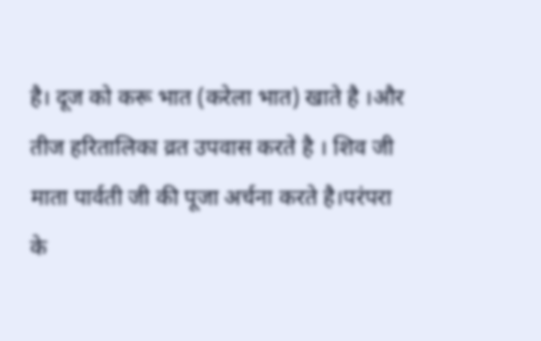है। दूज को करू भात (करेला भात) खाते है ।और तीज हरितालिका व्रत उपवास करते है । शिव जी माता पार्वती जी की पूजा अर्चना करते है।परंपरा के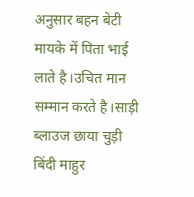अनुसार बहन बेटी मायके में पिता भाई लाते है।उचित मान सम्मान करते है।साड़ी ब्लाउज छाया चुड़ी बिंदी माहुर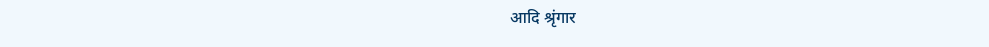आदि श्रृंगार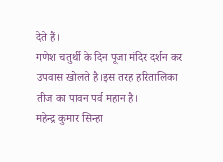देते हैं।
गणेश चतुर्थी के दिन पूजा मंदिर दर्शन कर उपवास खोलते है।इस तरह हरितालिका तीज का पावन पर्व महान है।
महेन्द्र कुमार सिन्हा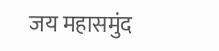जय महासमुंद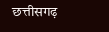छत्तीसगढ़